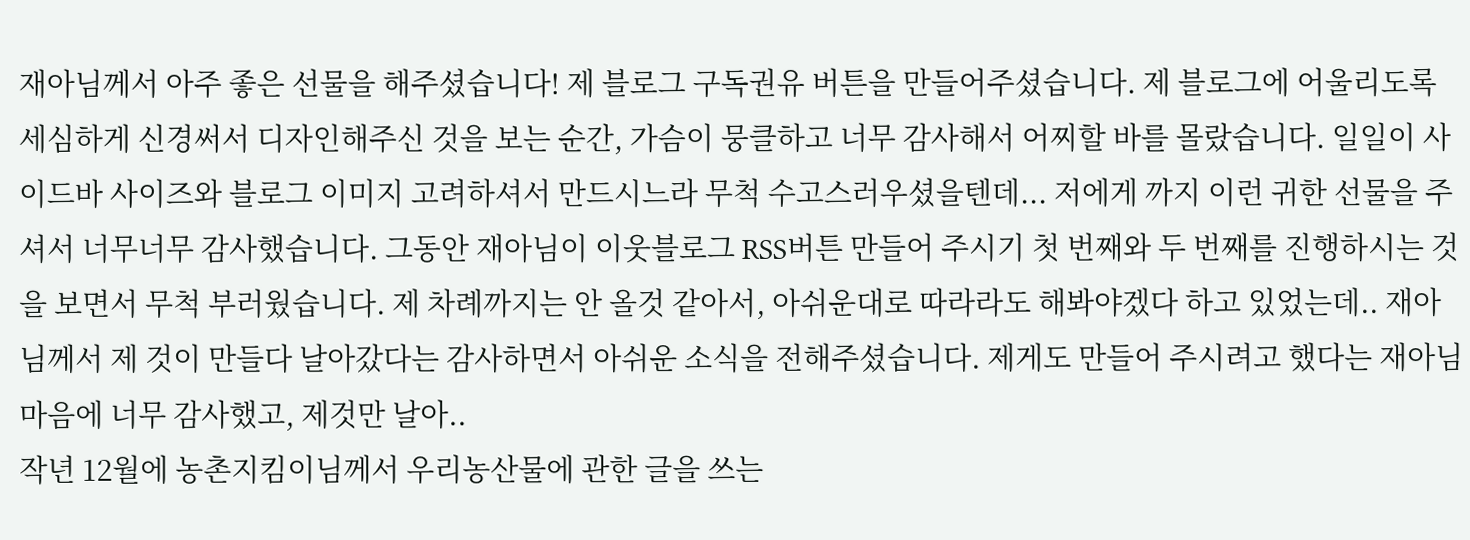재아님께서 아주 좋은 선물을 해주셨습니다! 제 블로그 구독권유 버튼을 만들어주셨습니다. 제 블로그에 어울리도록 세심하게 신경써서 디자인해주신 것을 보는 순간, 가슴이 뭉클하고 너무 감사해서 어찌할 바를 몰랐습니다. 일일이 사이드바 사이즈와 블로그 이미지 고려하셔서 만드시느라 무척 수고스러우셨을텐데... 저에게 까지 이런 귀한 선물을 주셔서 너무너무 감사했습니다. 그동안 재아님이 이웃블로그 RSS버튼 만들어 주시기 첫 번째와 두 번째를 진행하시는 것을 보면서 무척 부러웠습니다. 제 차례까지는 안 올것 같아서, 아쉬운대로 따라라도 해봐야겠다 하고 있었는데.. 재아님께서 제 것이 만들다 날아갔다는 감사하면서 아쉬운 소식을 전해주셨습니다. 제게도 만들어 주시려고 했다는 재아님 마음에 너무 감사했고, 제것만 날아..
작년 12월에 농촌지킴이님께서 우리농산물에 관한 글을 쓰는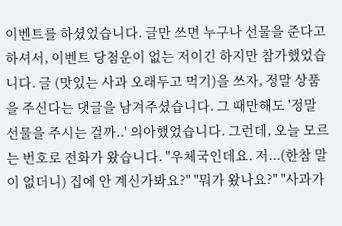이벤트를 하셨었습니다. 글만 쓰면 누구나 선물을 준다고 하셔서, 이벤트 당첨운이 없는 저이긴 하지만 참가했었습니다. 글 (맛있는 사과 오래두고 먹기)을 쓰자, 정말 상품을 주신다는 댓글을 남겨주셨습니다. 그 때만해도 '정말 선물을 주시는 걸까..' 의아했었습니다. 그런데, 오늘 모르는 번호로 전화가 왔습니다. "우체국인데요. 저...(한참 말이 없더니) 집에 안 계신가봐요?" "뭐가 왔나요?" "사과가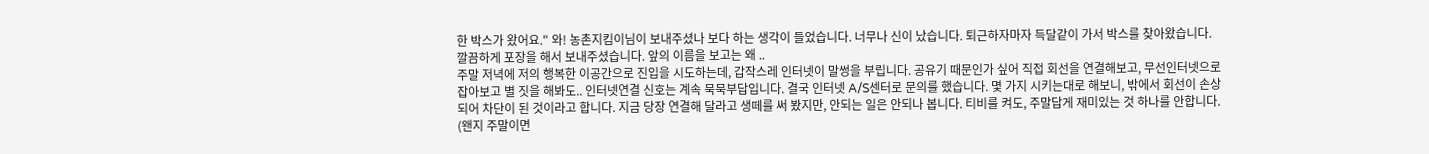한 박스가 왔어요." 와! 농촌지킴이님이 보내주셨나 보다 하는 생각이 들었습니다. 너무나 신이 났습니다. 퇴근하자마자 득달같이 가서 박스를 찾아왔습니다. 깔끔하게 포장을 해서 보내주셨습니다. 앞의 이름을 보고는 왜 ..
주말 저녁에 저의 행복한 이공간으로 진입을 시도하는데, 갑작스레 인터넷이 말썽을 부립니다. 공유기 때문인가 싶어 직접 회선을 연결해보고, 무선인터넷으로 잡아보고 별 짓을 해봐도.. 인터넷연결 신호는 계속 묵묵부답입니다. 결국 인터넷 A/S센터로 문의를 했습니다. 몇 가지 시키는대로 해보니, 밖에서 회선이 손상되어 차단이 된 것이라고 합니다. 지금 당장 연결해 달라고 생떼를 써 봤지만, 안되는 일은 안되나 봅니다. 티비를 켜도, 주말답게 재미있는 것 하나를 안합니다. (왠지 주말이면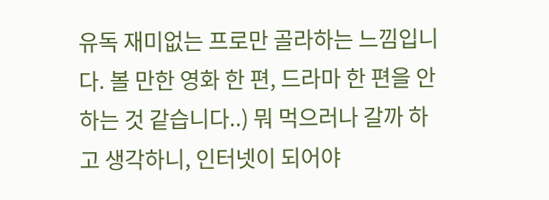유독 재미없는 프로만 골라하는 느낌입니다. 볼 만한 영화 한 편, 드라마 한 편을 안 하는 것 같습니다..) 뭐 먹으러나 갈까 하고 생각하니, 인터넷이 되어야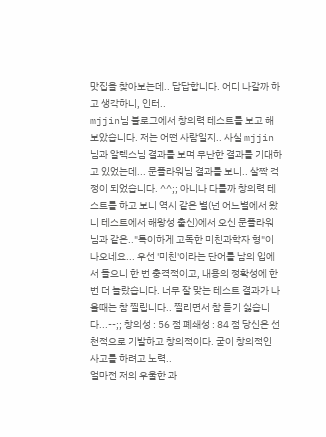맛집을 찾아보는데.. 답답합니다. 어디 나갈까 하고 생각하니, 인터..
mjjin님 블로그에서 창의력 테스트를 보고 해 보았습니다. 저는 어떤 사람일지.. 사실 mjjin님과 알렉스님 결과를 보며 무난한 결과를 기대하고 있었는데... 문플라워님 결과를 보니.. 살짝 걱정이 되었습니다. ^^;; 아니나 다를까 창의력 테스트를 하고 보니 역시 같은 별(넌 어느별에서 왔니 테스트에서 해왕성 출신)에서 오신 문플라워님과 같은.."특이하게 고독한 미친과학자 형"이 나오네요... 우선 '미친'이라는 단어를 남의 입에서 들으니 한 번 충격적이고, 내용의 정확성에 한 번 더 놀랐습니다. 너무 잘 맞는 테스트 결과가 나올때는 참 찔립니다.. 찔리면서 참 듣기 싫습니다...--;; 창의성 : 56 점 폐쇄성 : 84 점 당신은 선천적으로 기발하고 창의적이다. 굳이 창의적인 사고를 하려고 노력..
얼마전 저의 우울한 과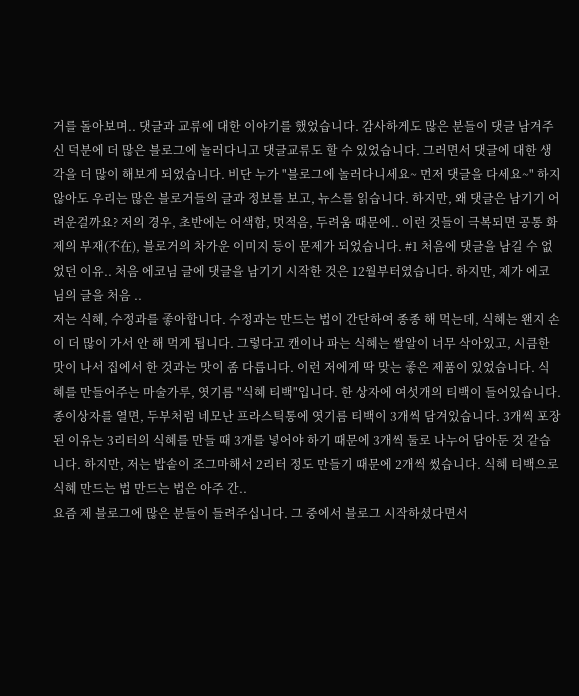거를 돌아보며.. 댓글과 교류에 대한 이야기를 했었습니다. 감사하게도 많은 분들이 댓글 남겨주신 덕분에 더 많은 블로그에 놀러다니고 댓글교류도 할 수 있었습니다. 그러면서 댓글에 대한 생각을 더 많이 해보게 되었습니다. 비단 누가 "블로그에 놀러다니세요~ 먼저 댓글을 다세요~" 하지 않아도 우리는 많은 블로거들의 글과 정보를 보고, 뉴스를 읽습니다. 하지만, 왜 댓글은 남기기 어려운걸까요? 저의 경우, 초반에는 어색함, 멋적음, 두려움 때문에.. 이런 것들이 극복되면 공통 화제의 부재(不在), 블로거의 차가운 이미지 등이 문제가 되었습니다. #1 처음에 댓글을 남길 수 없었던 이유.. 처음 에코님 글에 댓글을 남기기 시작한 것은 12월부터였습니다. 하지만, 제가 에코님의 글을 처음 ..
저는 식혜, 수정과를 좋아합니다. 수정과는 만드는 법이 간단하여 종종 해 먹는데, 식혜는 왠지 손이 더 많이 가서 안 해 먹게 됩니다. 그렇다고 캔이나 파는 식혜는 쌀알이 너무 삭아있고, 시큼한 맛이 나서 집에서 한 것과는 맛이 좀 다릅니다. 이런 저에게 딱 맞는 좋은 제품이 있었습니다. 식혜를 만들어주는 마술가루, 엿기름 "식혜 티백"입니다. 한 상자에 여섯개의 티백이 들어있습니다. 종이상자를 열면, 두부처럼 네모난 프라스틱통에 엿기름 티백이 3개씩 담겨있습니다. 3개씩 포장된 이유는 3리터의 식혜를 만들 때 3개를 넣어야 하기 때문에 3개씩 둘로 나누어 담아둔 것 같습니다. 하지만, 저는 밥솥이 조그마해서 2리터 정도 만들기 때문에 2개씩 썼습니다. 식혜 티백으로 식혜 만드는 법 만드는 법은 아주 간..
요즘 제 블로그에 많은 분들이 들려주십니다. 그 중에서 블로그 시작하셨다면서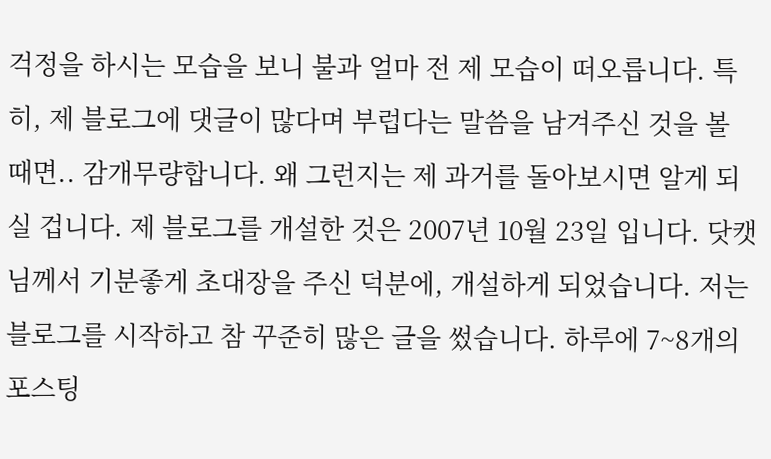걱정을 하시는 모습을 보니 불과 얼마 전 제 모습이 떠오릅니다. 특히, 제 블로그에 댓글이 많다며 부럽다는 말씀을 남겨주신 것을 볼 때면.. 감개무량합니다. 왜 그런지는 제 과거를 돌아보시면 알게 되실 겁니다. 제 블로그를 개설한 것은 2007년 10월 23일 입니다. 닷캣님께서 기분좋게 초대장을 주신 덕분에, 개설하게 되었습니다. 저는 블로그를 시작하고 참 꾸준히 많은 글을 썼습니다. 하루에 7~8개의 포스팅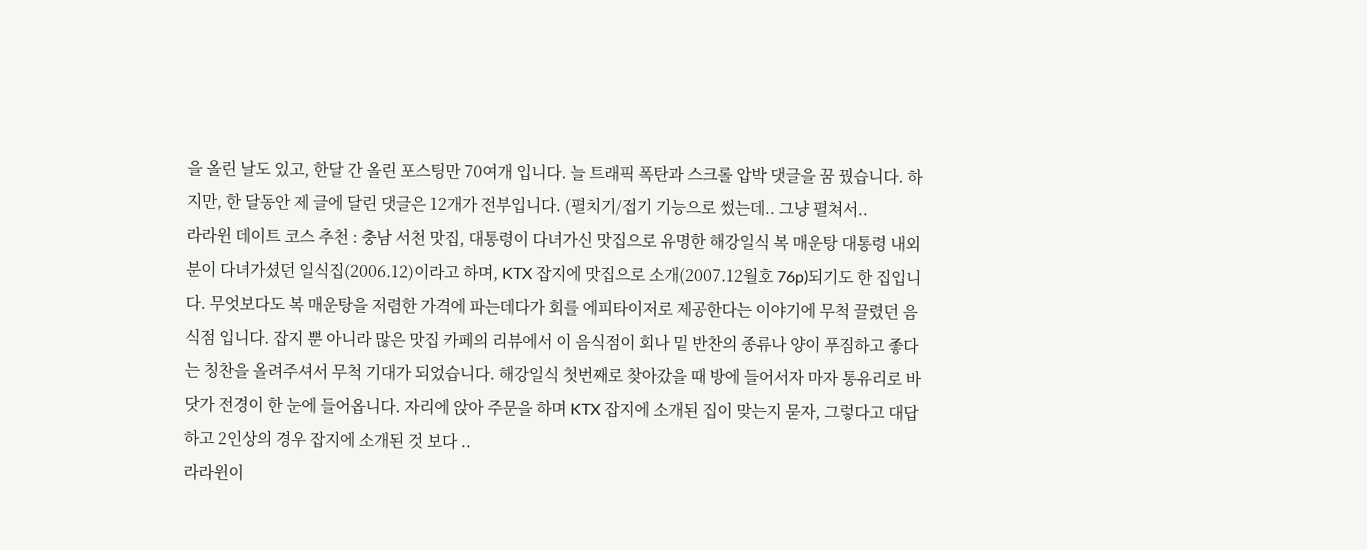을 올린 날도 있고, 한달 간 올린 포스팅만 70여개 입니다. 늘 트래픽 폭탄과 스크롤 압박 댓글을 꿈 꿨습니다. 하지만, 한 달동안 제 글에 달린 댓글은 12개가 전부입니다. (펼치기/접기 기능으로 썼는데.. 그냥 펼쳐서..
라라윈 데이트 코스 추천 : 충남 서천 맛집, 대통령이 다녀가신 맛집으로 유명한 해강일식 복 매운탕 대통령 내외분이 다녀가셨던 일식집(2006.12)이라고 하며, KTX 잡지에 맛집으로 소개(2007.12월호 76p)되기도 한 집입니다. 무엇보다도 복 매운탕을 저렴한 가격에 파는데다가 회를 에피타이저로 제공한다는 이야기에 무척 끌렸던 음식점 입니다. 잡지 뿐 아니라 많은 맛집 카페의 리뷰에서 이 음식점이 회나 밑 반찬의 종류나 양이 푸짐하고 좋다는 칭찬을 올려주셔서 무척 기대가 되었습니다. 해강일식 첫번째로 찾아갔을 때 방에 들어서자 마자 통유리로 바닷가 전경이 한 눈에 들어옵니다. 자리에 앉아 주문을 하며 KTX 잡지에 소개된 집이 맞는지 묻자, 그렇다고 대답하고 2인상의 경우 잡지에 소개된 것 보다 ..
라라윈이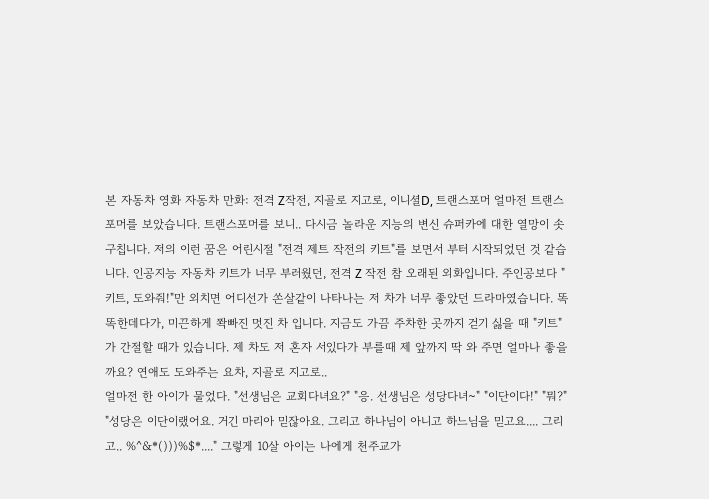본 자동차 영화 자동차 만화: 전격 Z작전, 지골로 지고로, 이니셜D, 트랜스포머 얼마전 트랜스포머를 보았습니다. 트랜스포머를 보니.. 다시금 놀라운 지능의 변신 슈퍼카에 대한 열망이 솟구칩니다. 저의 이런 꿈은 어린시절 "전격 제트 작전의 키트"를 보면서 부터 시작되었던 것 같습니다. 인공지능 자동차 키트가 너무 부러웠던, 전격 Z 작전 참 오래된 외화입니다. 주인공보다 "키트, 도와줘!"만 외치면 어디선가 쏜살같이 나타나는 저 차가 너무 좋았던 드라마였습니다. 똑똑한데다가, 미끈하게 쫙빠진 멋진 차 입니다. 지금도 가끔 주차한 곳까지 걷기 싫을 때 "키트"가 간절할 때가 있습니다. 제 차도 저 혼자 서있다가 부를때 제 앞까지 딱 와 주면 얼마나 좋을까요? 연애도 도와주는 요차, 지골로 지고로..
얼마전 한 아이가 물었다. "선생님은 교회다녀요?" "응. 선생님은 성당다녀~" "이단이다!" "뭐?" "성당은 이단이랬어요. 거긴 마리아 믿잖아요. 그리고 하나님이 아니고 하느님을 믿고요.... 그리고.. %^&*()))%$*...." 그렇게 10살 아이는 나에게 천주교가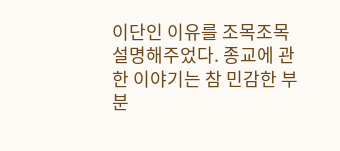이단인 이유를 조목조목 설명해주었다. 종교에 관한 이야기는 참 민감한 부분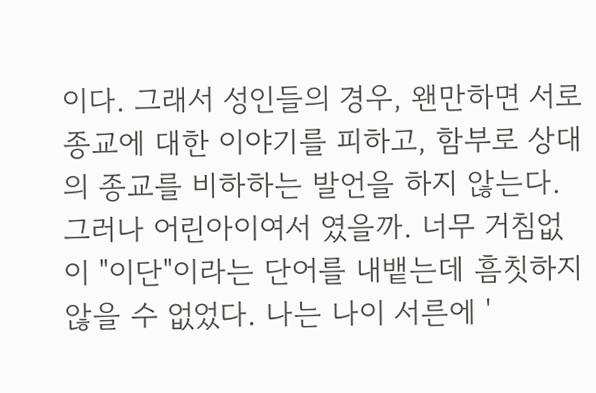이다. 그래서 성인들의 경우, 왠만하면 서로 종교에 대한 이야기를 피하고, 함부로 상대의 종교를 비하하는 발언을 하지 않는다. 그러나 어린아이여서 였을까. 너무 거침없이 "이단"이라는 단어를 내뱉는데 흠칫하지 않을 수 없었다. 나는 나이 서른에 '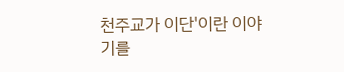천주교가 이단'이란 이야기를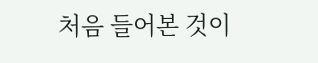처음 들어본 것이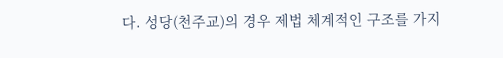다. 성당(천주교)의 경우 제법 체계적인 구조를 가지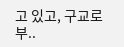고 있고, 구교로 부..